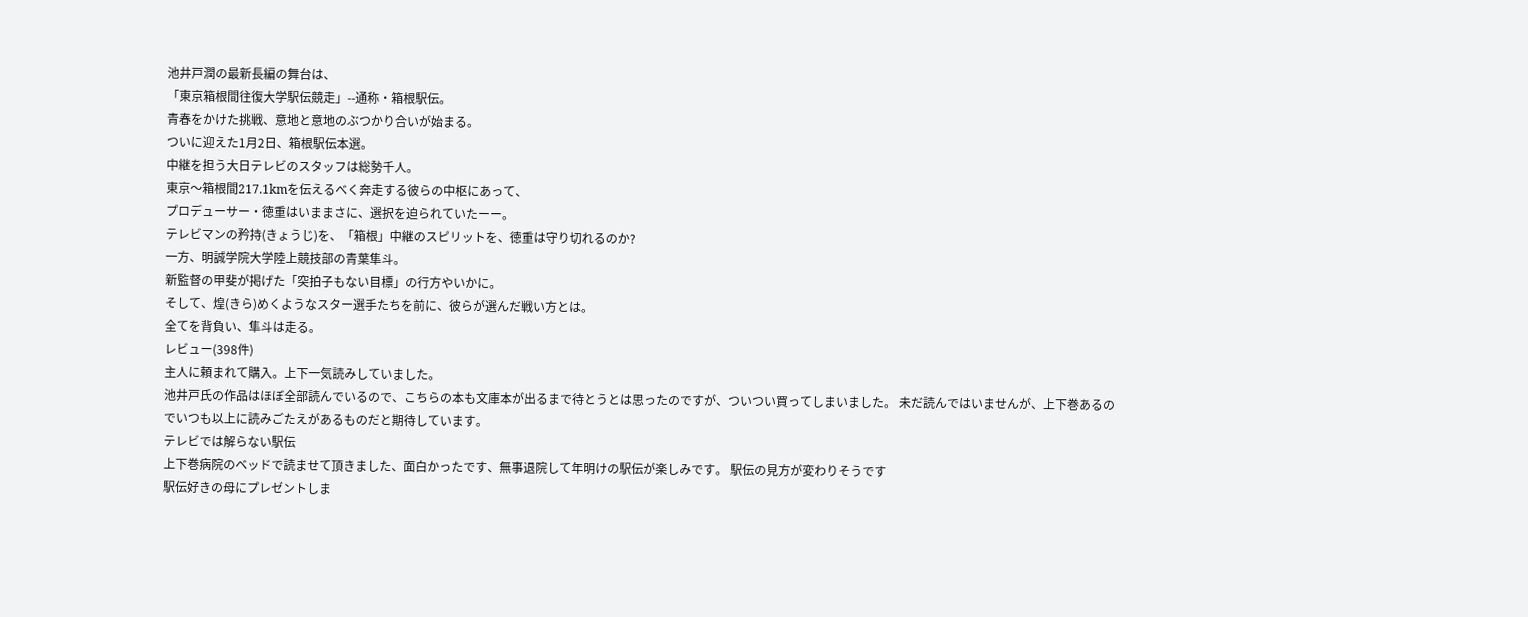池井戸潤の最新長編の舞台は、
「東京箱根間往復大学駅伝競走」--通称・箱根駅伝。
青春をかけた挑戦、意地と意地のぶつかり合いが始まる。
ついに迎えた1月2日、箱根駅伝本選。
中継を担う大日テレビのスタッフは総勢千人。
東京〜箱根間217.1kmを伝えるべく奔走する彼らの中枢にあって、
プロデューサー・徳重はいままさに、選択を迫られていたーー。
テレビマンの矜持(きょうじ)を、「箱根」中継のスピリットを、徳重は守り切れるのか?
一方、明誠学院大学陸上競技部の青葉隼斗。
新監督の甲斐が掲げた「突拍子もない目標」の行方やいかに。
そして、煌(きら)めくようなスター選手たちを前に、彼らが選んだ戦い方とは。
全てを背負い、隼斗は走る。
レビュー(398件)
主人に頼まれて購入。上下一気読みしていました。
池井戸氏の作品はほぼ全部読んでいるので、こちらの本も文庫本が出るまで待とうとは思ったのですが、ついつい買ってしまいました。 未だ読んではいませんが、上下巻あるのでいつも以上に読みごたえがあるものだと期待しています。
テレビでは解らない駅伝
上下巻病院のベッドで読ませて頂きました、面白かったです、無事退院して年明けの駅伝が楽しみです。 駅伝の見方が変わりそうです
駅伝好きの母にプレゼントしま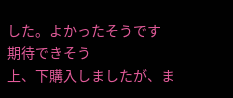した。よかったそうです
期待できそう
上、下購入しましたが、ま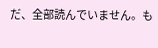だ、全部読んでいません。も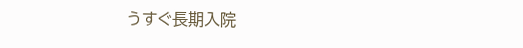うすぐ長期入院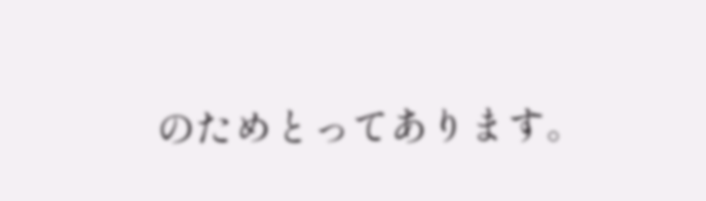のためとってあります。